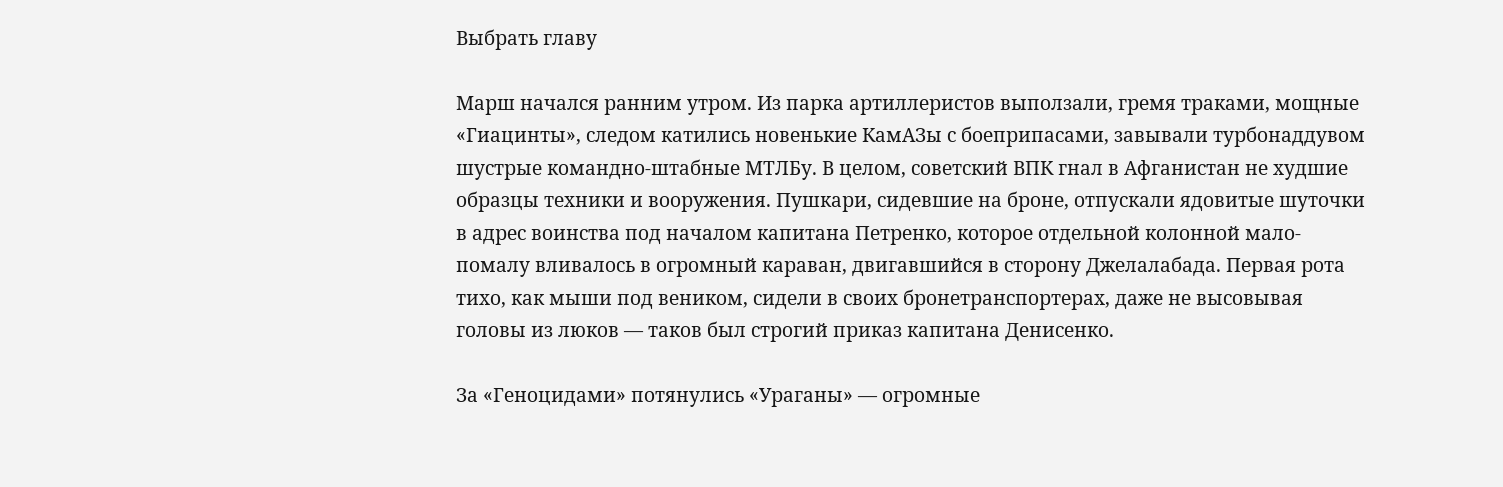Выбрать главу

Марш начался ранним утром. Из парка артиллеристов выползали, гремя траками, мощные «Гиацинты», следом катились новенькие КамАЗы с боеприпасами, завывали турбонаддувом шустрые командно-штабные МТЛБу. В целом, советский ВПК гнал в Афганистан не худшие образцы техники и вооружения. Пушкари, сидевшие на броне, отпускали ядовитые шуточки в адрес воинства под началом капитана Петренко, которое отдельной колонной мало-помалу вливалось в огромный караван, двигавшийся в сторону Джелалабада. Первая рота тихо, как мыши под веником, сидели в своих бронетранспортерах, даже не высовывая головы из люков — таков был строгий приказ капитана Денисенко.

За «Геноцидами» потянулись «Ураганы» — огромные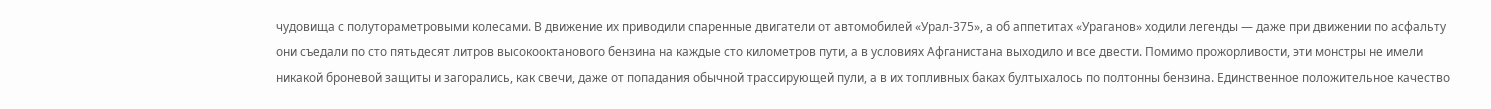чудовища с полутораметровыми колесами. В движение их приводили спаренные двигатели от автомобилей «Урал-375», а об аппетитах «Ураганов» ходили легенды — даже при движении по асфальту они съедали по сто пятьдесят литров высокооктанового бензина на каждые сто километров пути, а в условиях Афганистана выходило и все двести. Помимо прожорливости, эти монстры не имели никакой броневой защиты и загорались, как свечи, даже от попадания обычной трассирующей пули, а в их топливных баках бултыхалось по полтонны бензина. Единственное положительное качество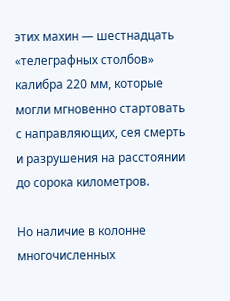этих махин — шестнадцать «телеграфных столбов» калибра 220 мм, которые могли мгновенно стартовать с направляющих, сея смерть и разрушения на расстоянии до сорока километров.

Но наличие в колонне многочисленных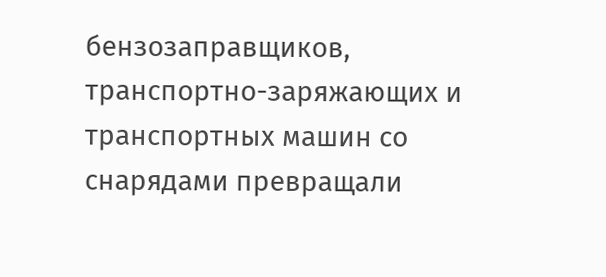бензозаправщиков, транспортно-заряжающих и транспортных машин со снарядами превращали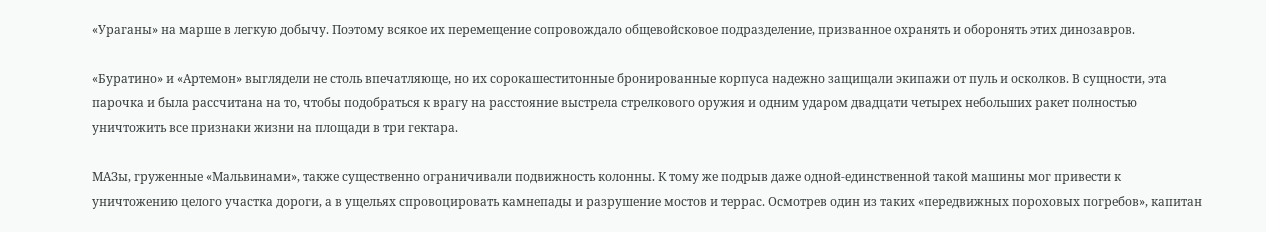«Ураганы» на марше в легкую добычу. Поэтому всякое их перемещение сопровождало общевойсковое подразделение, призванное охранять и оборонять этих динозавров.

«Буратино» и «Артемон» выглядели не столь впечатляюще, но их сорокашеститонные бронированные корпуса надежно защищали экипажи от пуль и осколков. В сущности, эта парочка и была рассчитана на то, чтобы подобраться к врагу на расстояние выстрела стрелкового оружия и одним ударом двадцати четырех небольших ракет полностью уничтожить все признаки жизни на площади в три гектара.

МАЗы, груженные «Мальвинами», также существенно ограничивали подвижность колонны. К тому же подрыв даже одной-единственной такой машины мог привести к уничтожению целого участка дороги, а в ущельях спровоцировать камнепады и разрушение мостов и террас. Осмотрев один из таких «передвижных пороховых погребов», капитан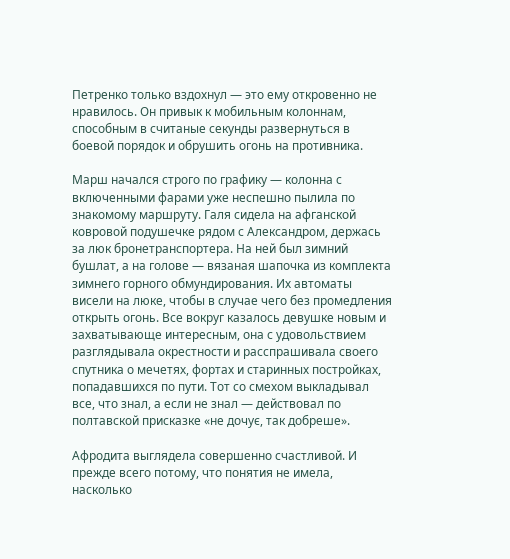Петренко только вздохнул — это ему откровенно не нравилось. Он привык к мобильным колоннам, способным в считаные секунды развернуться в боевой порядок и обрушить огонь на противника.

Марш начался строго по графику — колонна с включенными фарами уже неспешно пылила по знакомому маршруту. Галя сидела на афганской ковровой подушечке рядом с Александром, держась за люк бронетранспортера. На ней был зимний бушлат, а на голове — вязаная шапочка из комплекта зимнего горного обмундирования. Их автоматы висели на люке, чтобы в случае чего без промедления открыть огонь. Все вокруг казалось девушке новым и захватывающе интересным, она с удовольствием разглядывала окрестности и расспрашивала своего спутника о мечетях, фортах и старинных постройках, попадавшихся по пути. Тот со смехом выкладывал все, что знал, а если не знал — действовал по полтавской присказке «не дочує, так добреше».

Афродита выглядела совершенно счастливой. И прежде всего потому, что понятия не имела, насколько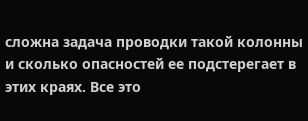сложна задача проводки такой колонны и сколько опасностей ее подстерегает в этих краях. Все это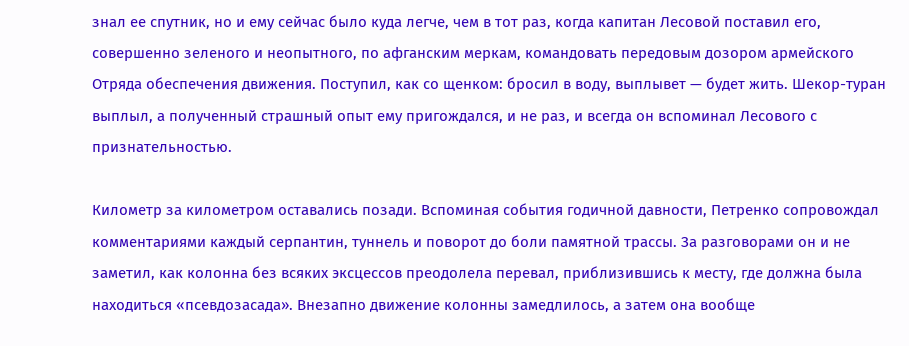знал ее спутник, но и ему сейчас было куда легче, чем в тот раз, когда капитан Лесовой поставил его, совершенно зеленого и неопытного, по афганским меркам, командовать передовым дозором армейского Отряда обеспечения движения. Поступил, как со щенком: бросил в воду, выплывет — будет жить. Шекор-туран выплыл, а полученный страшный опыт ему пригождался, и не раз, и всегда он вспоминал Лесового с признательностью.

Километр за километром оставались позади. Вспоминая события годичной давности, Петренко сопровождал комментариями каждый серпантин, туннель и поворот до боли памятной трассы. За разговорами он и не заметил, как колонна без всяких эксцессов преодолела перевал, приблизившись к месту, где должна была находиться «псевдозасада». Внезапно движение колонны замедлилось, а затем она вообще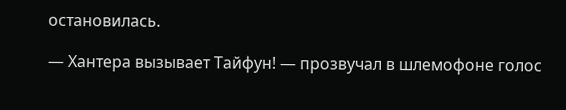остановилась.

— Хантера вызывает Тайфун! — прозвучал в шлемофоне голос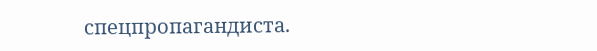спецпропагандиста.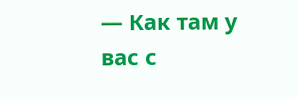— Как там у вас с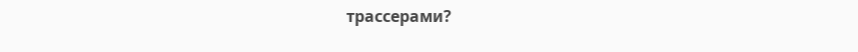трассерами?